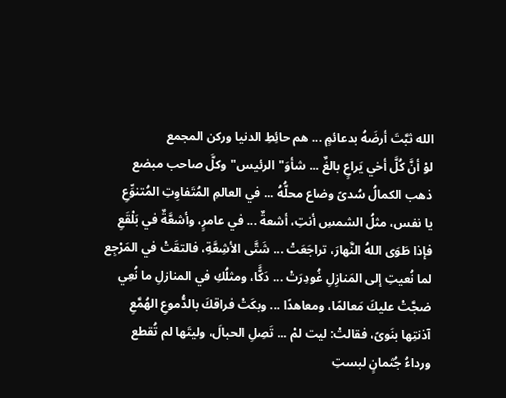الله ثبَّتَ أرضَهُ بدعائمٍ ... هم حائِطِ الدنيا وركن المجمع
لوْ أنَّ كُلَّ أخي يَراعٍ بالغٌ ... شأوَ"الرئيس"وكلَّ صاحب مبضع
ذهب الكمالُ سُدىً وضاع محلُّهُ ... في العالمِ المُتَفاوِتِ المُتنوِّعِ
يا نفس، مثلُ الشمسِ أنتِ، أشعةٌ ... في عامرٍ، وأشعَّةٌ في بَلْقَعِ
فإذا طَوَى اللهُ النَّهارَ، تراجَعَتْ ... شَتَّى الأشِعَّةِ، فالتقَتْ في المَرْجِع
لما نُعيتِ إلى المَنازِلِ غُودِرَتْ ... دَكًَّا، ومثلُكِ في المنازلِ ما نُعِي
ضجَّتْ عليكَ مَعالمًا، ومعاهدًا ... وبكَتْ فراقكَ بالدُّموعِ الهُمَّعِ
آذنتِها بنَوىً، فقالتْ: ليت لمْ ... تَصِلِ الحبالَ، وليتَها لم تُقطع
ورداءُ جُثمانٍ لبستِ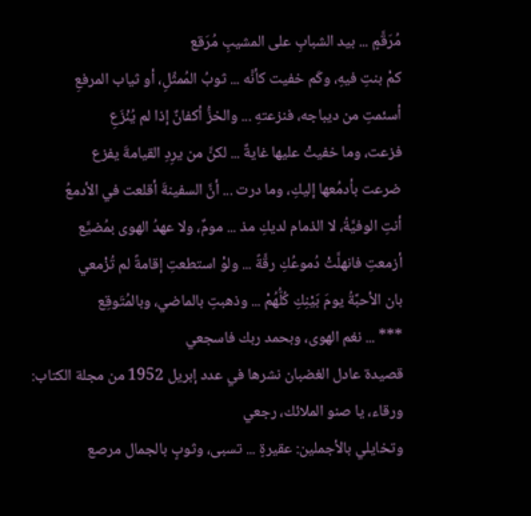مُرَقَّمٍ ... بيد الشبابِ على المشيبِ مُرَقع
كمْ بنتِ فيهِ، وكَم خفيت كأنَّه ... ثوبُ المُمثِّلِ، أو ثياب المرفعِ
أسئمتِ من ديباجه، فنزعتهِ ... والخزُّ أكفانٌ إذا لم يُنْزَعِ
فزعت، وما خفيتْ عليها غايةٌ ... لكنَّ من يرِدِ القيامةَ يفزع
ضرعت بأدمُعها إليكِ، وما درت ... أنَّ السفينةَ أقلعت في الأدمعُ
أنتِ الوفيَّةُ، لا الذمام لديكِ مذ ... مومٌ، ولا عهدُ الهوى بمُضيَّع
أزمعتِ فانهلَّتْ دُموعُكِ رقَّةً ... ولوْ استطعتِ إقامةً لم تُزْمعي
بان الأحبَّةُ يومَ بَيْنِكِ كُلُّهُمْ ... وذهبتِ بالماضي، وبالمُتَوقِع
*** ... نغم الهوى، وبحمد ربك فاسجعي
قصيدة عادل الغضبان نشرها في عدد إبريل 1952 من مجلة الكتاب:
ورقاء، يا صنو الملائك، رجعي
وتخايلي بالأجملين: عقيرةٍ ... تسبى، وثوبٍ بالجمال مرصع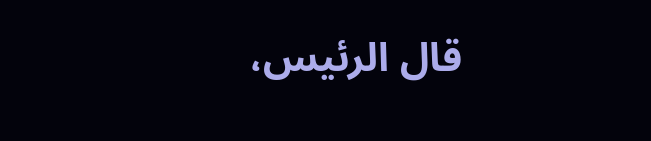قال الرئيس،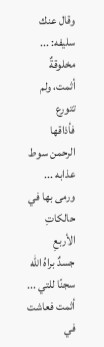وقال عنك سليفه: ... مخلوقةٌ أثمت، ولم تتورع
فأذاقها الرحمن سوط عذابه ... ورمى بها في حالكاتِ الأربعِ
جسدٌ براهُ الله سجنًا للتي ... أثمت فعاشت في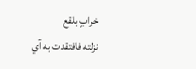خرابٍ بلقع
نزلته فافتقدت به آي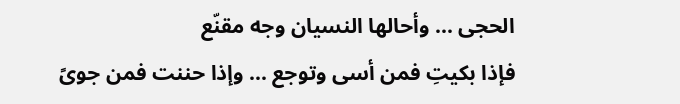الحجى ... وأحالها النسيان وجه مقنّع
فإذا بكيتِ فمن أسى وتوجع ... وإذا حننت فمن جوىً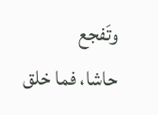وتَفجع
حاشا، فما خلق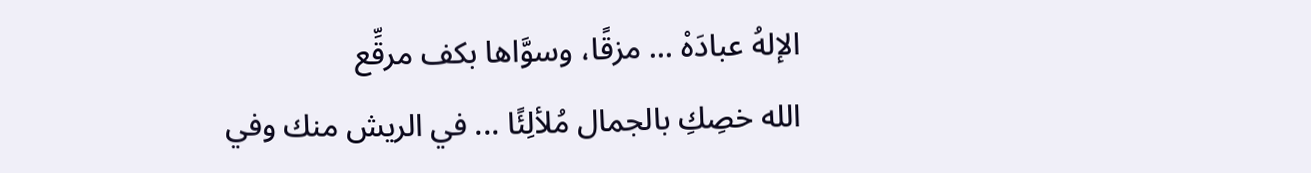الإلهُ عبادَهْ ... مزقًا، وسوَّاها بكف مرقِّع
الله خصِكِ بالجمال مُلألِئًا ... في الريش منك وفي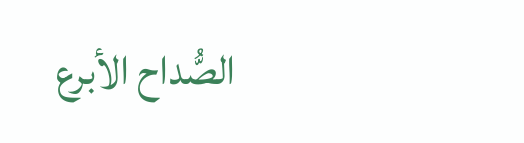الصُّداح الأبرع